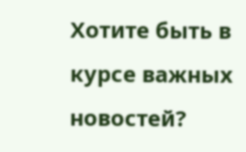Хотите быть в курсе важных новостей?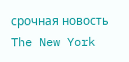срочная новость
The New York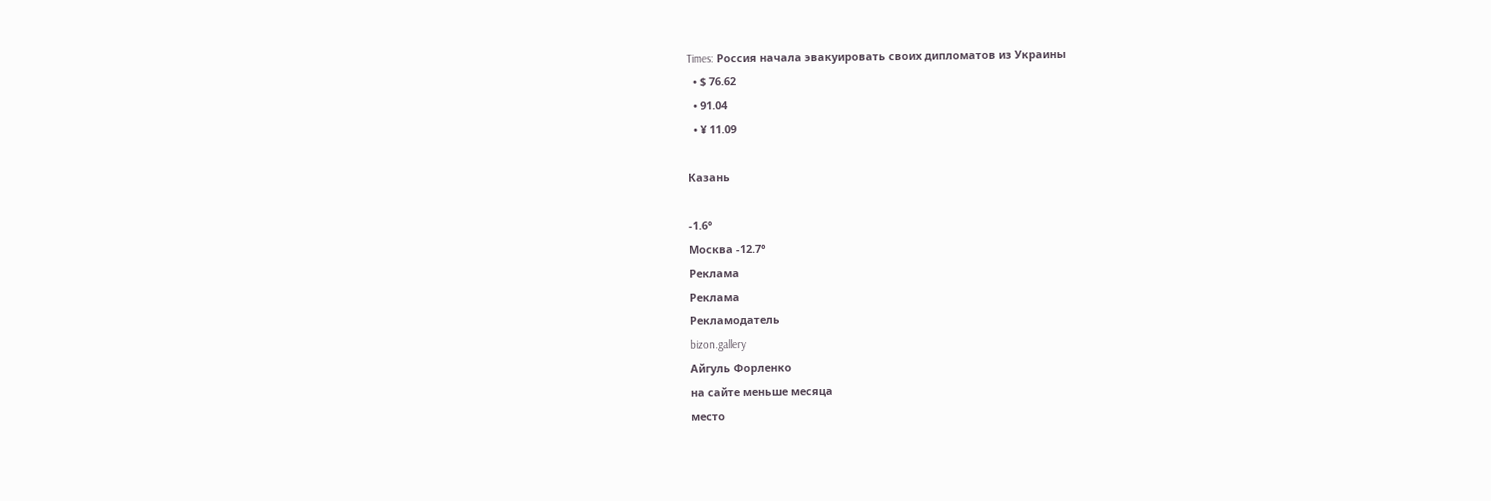Times: Россия начала эвакуировать своих дипломатов из Украины
  • $ 76.62
  • 91.04
  • ¥ 11.09

Казань

-1.6°
Москва -12.7°
Реклама
Реклама
Рекламодатель
bizon.gallery
Айгуль Форленко
на сайте меньше месяца
место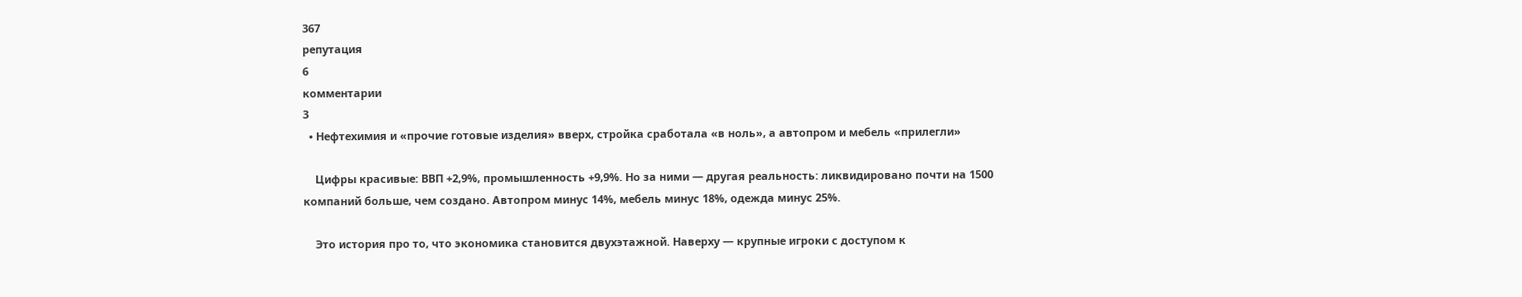367
репутация
6
комментарии
3
  • Нефтехимия и «прочие готовые изделия» вверх, стройка сработала «в ноль», а автопром и мебель «прилегли»

    Цифры красивые: ВВП +2,9%, промышленность +9,9%. Но за ними — другая реальность: ликвидировано почти на 1500 компаний больше, чем создано. Автопром минус 14%, мебель минус 18%, одежда минус 25%.

    Это история про то, что экономика становится двухэтажной. Наверху — крупные игроки с доступом к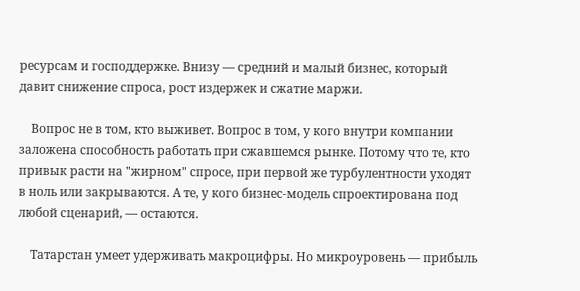ресурсам и господдержке. Внизу — средний и малый бизнес, который давит снижение спроса, рост издержек и сжатие маржи.

    Вопрос не в том, кто выживет. Вопрос в том, у кого внутри компании заложена способность работать при сжавшемся рынке. Потому что те, кто привык расти на "жирном" спросе, при первой же турбулентности уходят в ноль или закрываются. А те, у кого бизнес-модель спроектирована под любой сценарий, — остаются.

    Татарстан умеет удерживать макроцифры. Но микроуровень — прибыль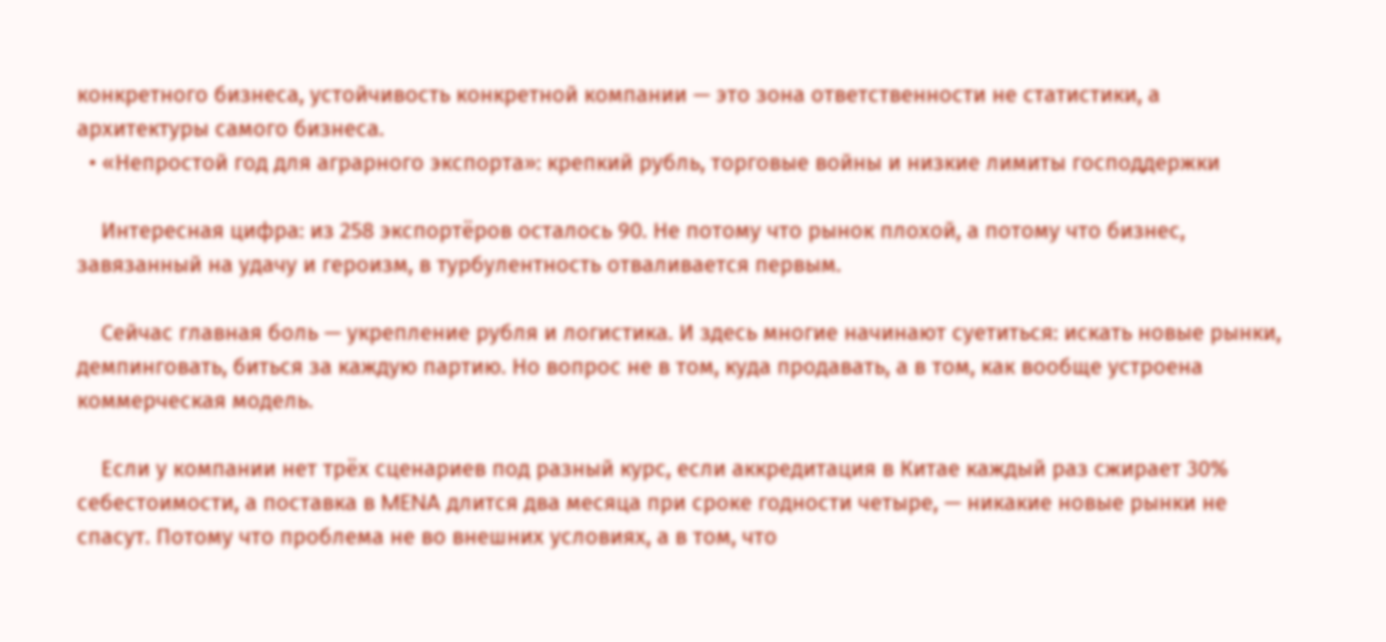конкретного бизнеса, устойчивость конкретной компании — это зона ответственности не статистики, а архитектуры самого бизнеса.
  • «Непростой год для аграрного экспорта»: крепкий рубль, торговые войны и низкие лимиты господдержки

    Интересная цифра: из 258 экспортёров осталось 90. Не потому что рынок плохой, а потому что бизнес, завязанный на удачу и героизм, в турбулентность отваливается первым.

    Сейчас главная боль — укрепление рубля и логистика. И здесь многие начинают суетиться: искать новые рынки, демпинговать, биться за каждую партию. Но вопрос не в том, куда продавать, а в том, как вообще устроена коммерческая модель.

    Если у компании нет трёх сценариев под разный курс, если аккредитация в Китае каждый раз сжирает 30% себестоимости, а поставка в MENA длится два месяца при сроке годности четыре, — никакие новые рынки не спасут. Потому что проблема не во внешних условиях, а в том, что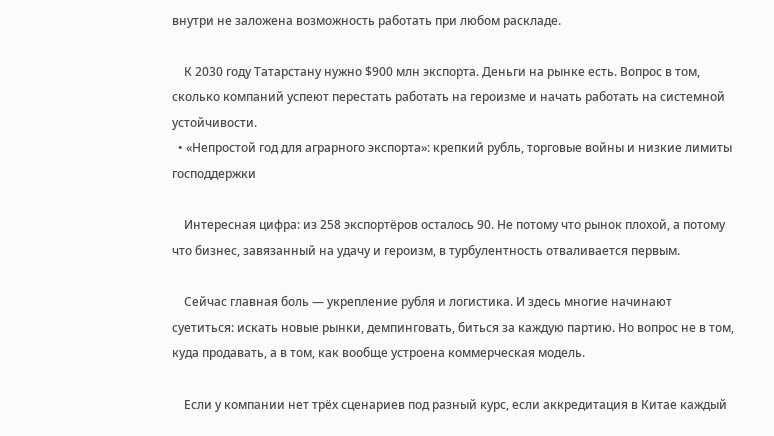внутри не заложена возможность работать при любом раскладе.

    К 2030 году Татарстану нужно $900 млн экспорта. Деньги на рынке есть. Вопрос в том, сколько компаний успеют перестать работать на героизме и начать работать на системной устойчивости.
  • «Непростой год для аграрного экспорта»: крепкий рубль, торговые войны и низкие лимиты господдержки

    Интересная цифра: из 258 экспортёров осталось 90. Не потому что рынок плохой, а потому что бизнес, завязанный на удачу и героизм, в турбулентность отваливается первым.

    Сейчас главная боль — укрепление рубля и логистика. И здесь многие начинают суетиться: искать новые рынки, демпинговать, биться за каждую партию. Но вопрос не в том, куда продавать, а в том, как вообще устроена коммерческая модель.

    Если у компании нет трёх сценариев под разный курс, если аккредитация в Китае каждый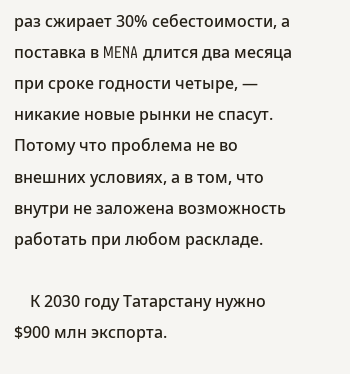раз сжирает 30% себестоимости, а поставка в MENA длится два месяца при сроке годности четыре, — никакие новые рынки не спасут. Потому что проблема не во внешних условиях, а в том, что внутри не заложена возможность работать при любом раскладе.

    К 2030 году Татарстану нужно $900 млн экспорта.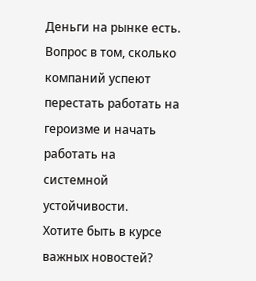Деньги на рынке есть. Вопрос в том, сколько компаний успеют перестать работать на героизме и начать работать на системной устойчивости.
Хотите быть в курсе важных новостей?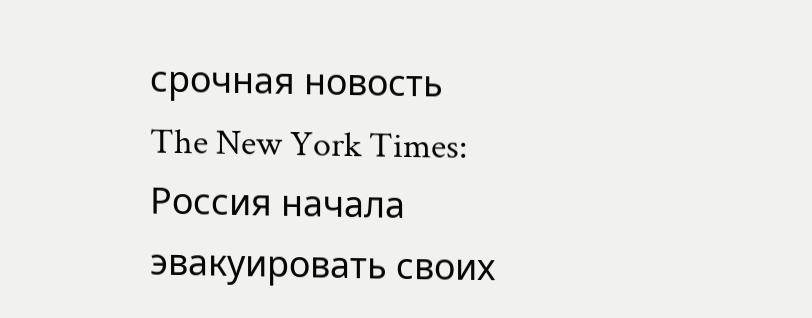срочная новость
The New York Times: Россия начала эвакуировать своих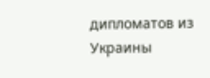дипломатов из Украины